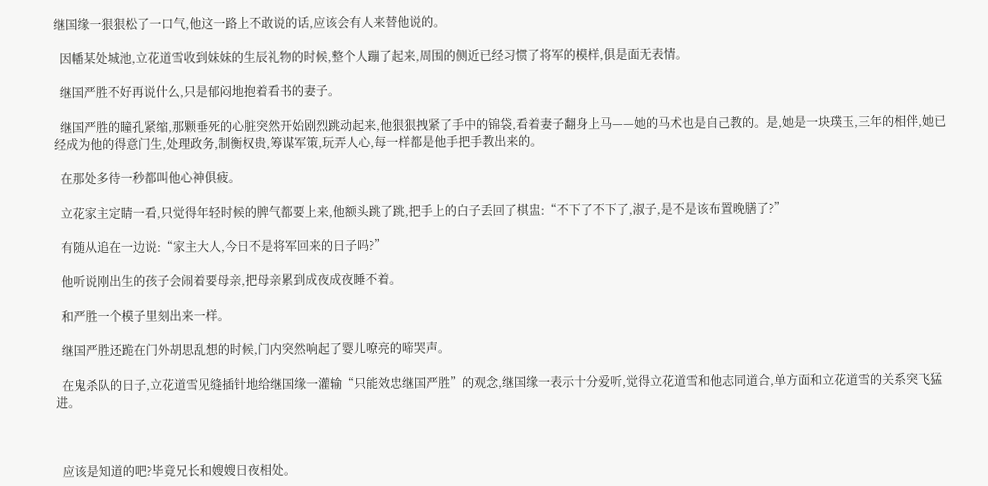继国缘一狠狠松了一口气,他这一路上不敢说的话,应该会有人来替他说的。

  因幡某处城池,立花道雪收到妹妹的生辰礼物的时候,整个人蹦了起来,周围的侧近已经习惯了将军的模样,俱是面无表情。

  继国严胜不好再说什么,只是郁闷地抱着看书的妻子。

  继国严胜的瞳孔紧缩,那颗垂死的心脏突然开始剧烈跳动起来,他狠狠拽紧了手中的锦袋,看着妻子翻身上马——她的马术也是自己教的。是,她是一块璞玉,三年的相伴,她已经成为他的得意门生,处理政务,制衡权贵,筹谋军策,玩弄人心,每一样都是他手把手教出来的。

  在那处多待一秒都叫他心神俱疲。

  立花家主定睛一看,只觉得年轻时候的脾气都要上来,他额头跳了跳,把手上的白子丢回了棋盅:“不下了不下了,淑子,是不是该布置晚膳了?”

  有随从追在一边说:“家主大人,今日不是将军回来的日子吗?”

  他听说刚出生的孩子会闹着要母亲,把母亲累到成夜成夜睡不着。

  和严胜一个模子里刻出来一样。

  继国严胜还跪在门外胡思乱想的时候,门内突然响起了婴儿嘹亮的啼哭声。

  在鬼杀队的日子,立花道雪见缝插针地给继国缘一灌输“只能效忠继国严胜”的观念,继国缘一表示十分爱听,觉得立花道雪和他志同道合,单方面和立花道雪的关系突飞猛进。



  应该是知道的吧?毕竟兄长和嫂嫂日夜相处。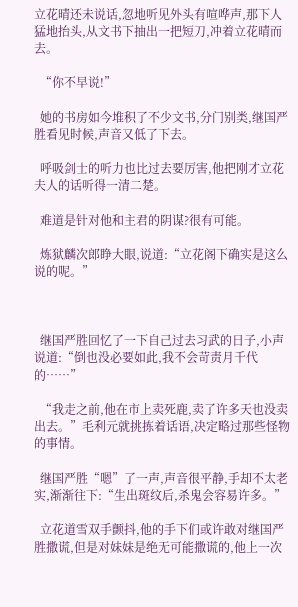立花晴还未说话,忽地听见外头有喧哗声,那下人猛地抬头,从文书下抽出一把短刀,冲着立花晴而去。

  “你不早说!”

  她的书房如今堆积了不少文书,分门别类,继国严胜看见时候,声音又低了下去。

  呼吸剑士的听力也比过去要厉害,他把刚才立花夫人的话听得一清二楚。

  难道是针对他和主君的阴谋?很有可能。

  炼狱麟次郎睁大眼,说道:“立花阁下确实是这么说的呢。”



  继国严胜回忆了一下自己过去习武的日子,小声说道:“倒也没必要如此,我不会苛责月千代的……”

  “我走之前,他在市上卖死鹿,卖了许多天也没卖出去。”毛利元就挑拣着话语,决定略过那些怪物的事情。

  继国严胜“嗯”了一声,声音很平静,手却不太老实,渐渐往下:“生出斑纹后,杀鬼会容易许多。”

  立花道雪双手颤抖,他的手下们或许敢对继国严胜撒谎,但是对妹妹是绝无可能撒谎的,他上一次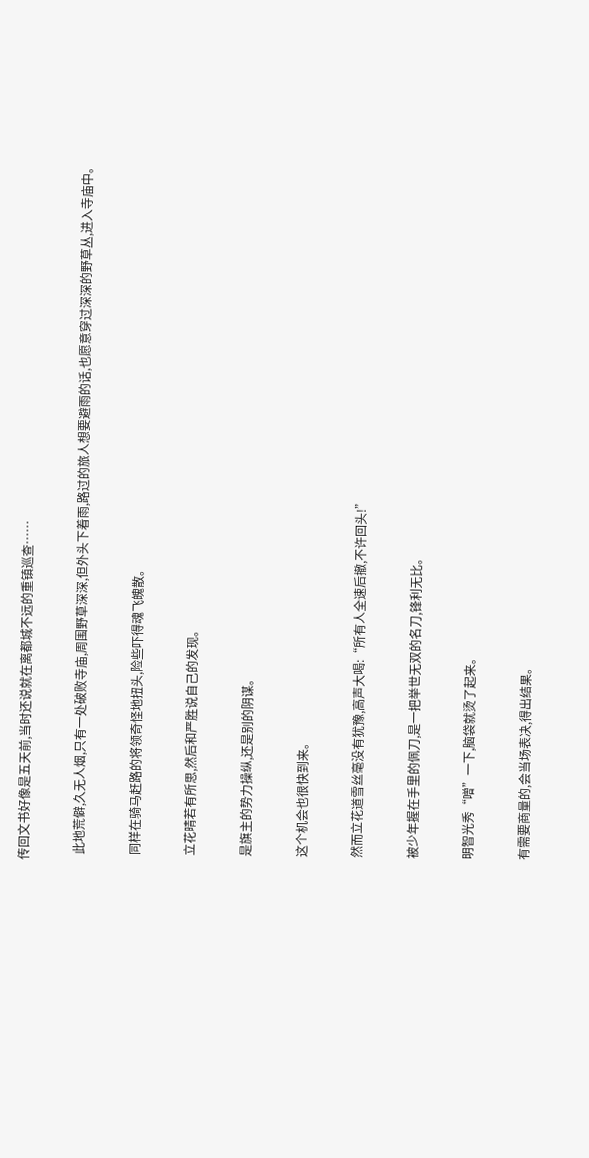传回文书好像是五天前,当时还说就在离都城不远的重镇巡查……

  此地荒僻,久无人烟,只有一处破败寺庙,周围野草深深,但外头下着雨,路过的旅人想要避雨的话,也愿意穿过深深的野草丛,进入寺庙中。

  同样在骑马赶路的将领奇怪地扭头,险些吓得魂飞魄散。

  立花晴若有所思,然后和严胜说自己的发现。

  是旗主的势力操纵,还是别的阴谋。

  这个机会也很快到来。

  然而立花道雪丝毫没有犹豫,高声大喝:“所有人全速后撤,不许回头!”

  被少年握在手里的佩刀,是一把举世无双的名刀,锋利无比。

  明智光秀“噌”一下,脑袋就烫了起来。

  有需要商量的,会当场表决,得出结果。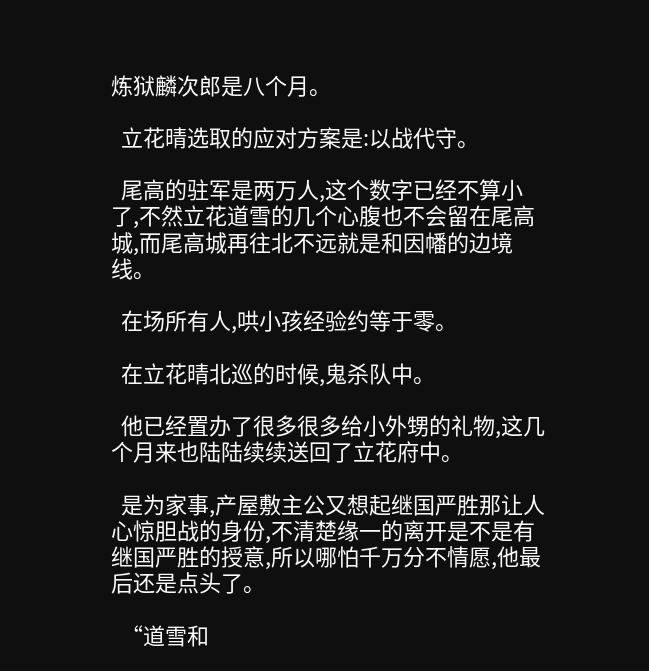炼狱麟次郎是八个月。

  立花晴选取的应对方案是:以战代守。

  尾高的驻军是两万人,这个数字已经不算小了,不然立花道雪的几个心腹也不会留在尾高城,而尾高城再往北不远就是和因幡的边境线。

  在场所有人,哄小孩经验约等于零。

  在立花晴北巡的时候,鬼杀队中。

  他已经置办了很多很多给小外甥的礼物,这几个月来也陆陆续续送回了立花府中。

  是为家事,产屋敷主公又想起继国严胜那让人心惊胆战的身份,不清楚缘一的离开是不是有继国严胜的授意,所以哪怕千万分不情愿,他最后还是点头了。

  “道雪和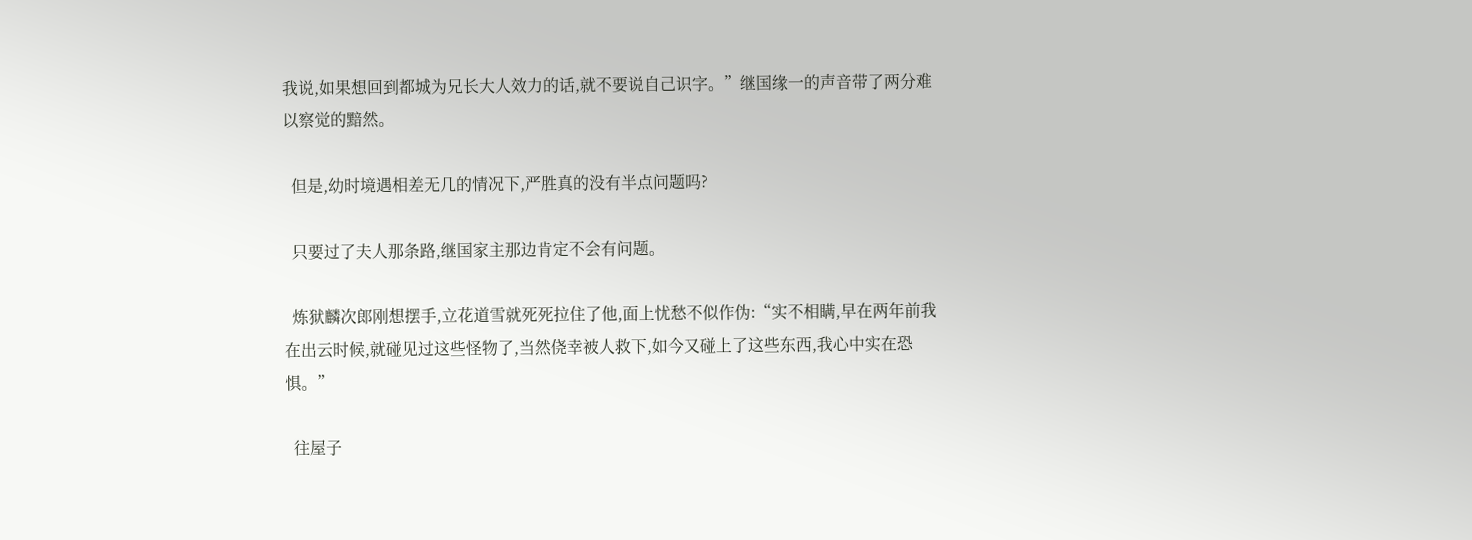我说,如果想回到都城为兄长大人效力的话,就不要说自己识字。”继国缘一的声音带了两分难以察觉的黯然。

  但是,幼时境遇相差无几的情况下,严胜真的没有半点问题吗?

  只要过了夫人那条路,继国家主那边肯定不会有问题。

  炼狱麟次郎刚想摆手,立花道雪就死死拉住了他,面上忧愁不似作伪:“实不相瞒,早在两年前我在出云时候,就碰见过这些怪物了,当然侥幸被人救下,如今又碰上了这些东西,我心中实在恐惧。”

  往屋子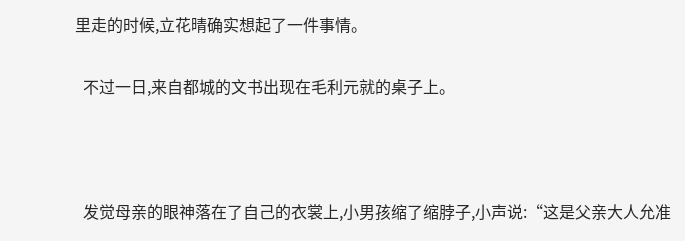里走的时候,立花晴确实想起了一件事情。

  不过一日,来自都城的文书出现在毛利元就的桌子上。



  发觉母亲的眼神落在了自己的衣裳上,小男孩缩了缩脖子,小声说:“这是父亲大人允准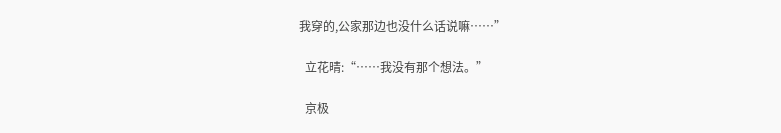我穿的,公家那边也没什么话说嘛……”

  立花晴:“……我没有那个想法。”

  京极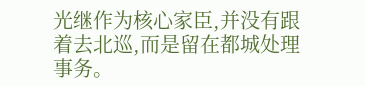光继作为核心家臣,并没有跟着去北巡,而是留在都城处理事务。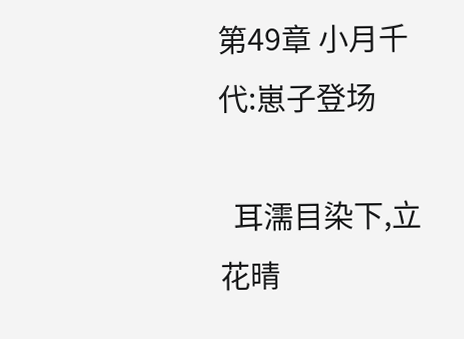第49章 小月千代:崽子登场

  耳濡目染下,立花晴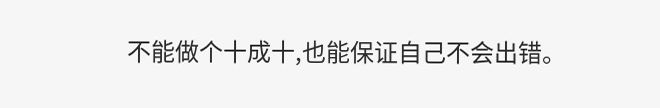不能做个十成十,也能保证自己不会出错。